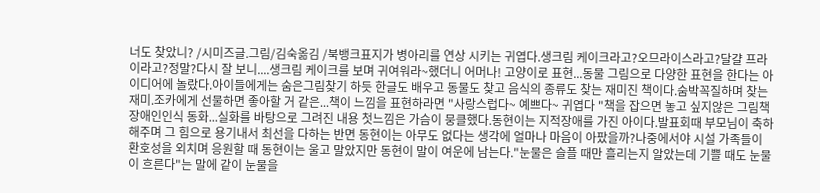너도 찾았니? /시미즈글.그림/김숙옮김 /북뱅크표지가 병아리를 연상 시키는 귀엽다.생크림 케이크라고?오므라이스라고?달걀 프라이라고?정말?다시 잘 보니....생크림 케이크를 보며 귀여워라~했더니 어머나! 고양이로 표현...동물 그림으로 다양한 표현을 한다는 아이디어에 놀랐다.아이들에게는 숨은그림찾기 하듯 한글도 배우고 동물도 찾고 음식의 종류도 찾는 재미진 책이다.숨박꼭질하며 찾는 재미.조카에게 선물하면 좋아할 거 같은...책이 느낌을 표현하라면 "사랑스럽다~ 예쁘다~ 귀엽다 "책을 잡으면 놓고 싶지않은 그림책
장애인인식 동화...실화를 바탕으로 그려진 내용 첫느낌은 가슴이 뭉클했다.동현이는 지적장애를 가진 아이다.발표회때 부모님이 축하해주며 그 힘으로 용기내서 최선을 다하는 반면 동현이는 아무도 없다는 생각에 얼마나 마음이 아팠을까?나중에서야 시설 가족들이 환호성을 외치며 응원할 때 동현이는 울고 말았지만 동현이 말이 여운에 남는다."눈물은 슬플 때만 흘리는지 알았는데 기쁠 때도 눈물이 흐른다"는 말에 같이 눈물을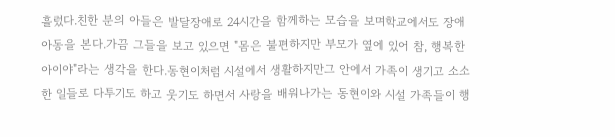흘렀다.친한 분의 아들은 발달장애로 24시간을 함께하는 모습을 보며학교에서도 장애아동을 본다.가끔 그들을 보고 있으면 "몸은 불편하지만 부모가 옆에 있어 참, 행복한 아이야"라는 생각을 한다.동현이처럼 시설에서 생활하지만그 안에서 가족이 생기고 소소한 일들로 다투기도 하고 웃기도 하면서 사랑을 배워나가는 동현이와 시설 가족들이 행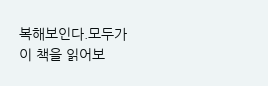복해보인다.모두가 이 책을 읽어보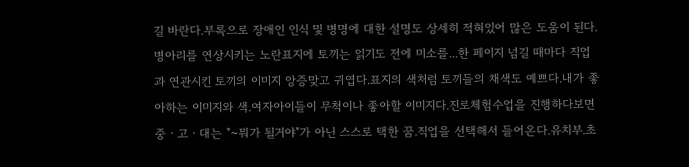길 바란다.부록으로 장애인 인식 및 병명에 대한 설명도 상세히 적혀있어 많은 도움이 된다.
병아리를 연상시키는 노란표지에 토끼는 읽기도 전에 미소를...한 페이지 넘길 때마다 직업과 연관시킨 토끼의 이미지 앙증맞고 귀엽다.표지의 색처럼 토끼들의 채색도 예쁘다.내가 좋아하는 이미지와 색.여자아이들이 무척이나 좋아할 이미지다.진로체험수업을 진행하다보면 중ㆍ고ㆍ대는 "~뭐가 될거야"가 아닌 스스로 택한 꿈.직업을 선택해서 들어온다.유치부.초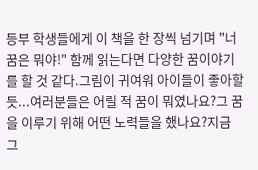등부 학생들에게 이 책을 한 장씩 넘기며 "너 꿈은 뭐야!" 함께 읽는다면 다양한 꿈이야기를 할 것 같다.그림이 귀여워 아이들이 좋아할 듯...여러분들은 어릴 적 꿈이 뭐였나요?그 꿈을 이루기 위해 어떤 노력들을 했나요?지금 그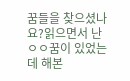꿈들을 찾으셨나요?읽으면서 난 ㅇㅇ꿈이 있었는데 해본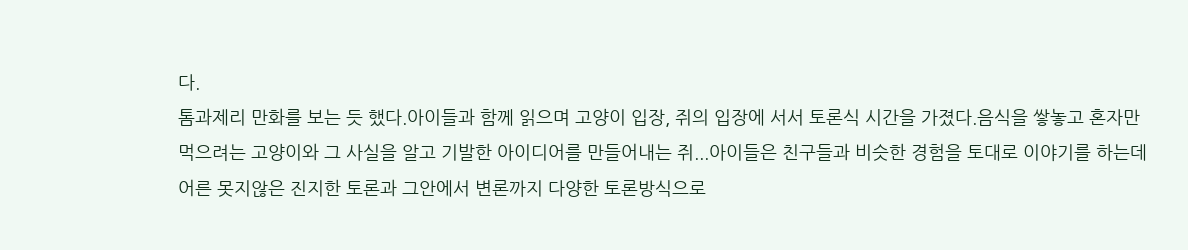다.
톰과제리 만화를 보는 듯 했다.아이들과 함께 읽으며 고양이 입장, 쥐의 입장에 서서 토론식 시간을 가졌다.음식을 쌓놓고 혼자만 먹으려는 고양이와 그 사실을 알고 기발한 아이디어를 만들어내는 쥐...아이들은 친구들과 비슷한 경험을 토대로 이야기를 하는데 어른 못지않은 진지한 토론과 그안에서 변론까지 다양한 토론방식으로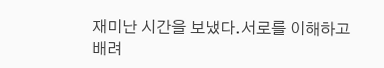재미난 시간을 보냈다.서로를 이해하고 배려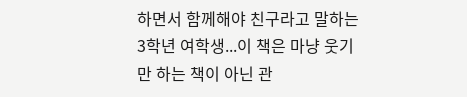하면서 함께해야 친구라고 말하는 3학년 여학생...이 책은 마냥 웃기만 하는 책이 아닌 관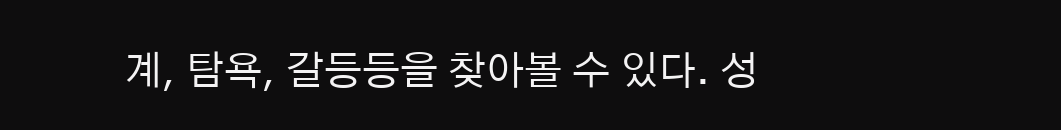계, 탐욕, 갈등등을 찾아볼 수 있다. 성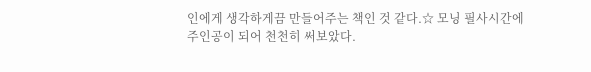인에게 생각하게끔 만들어주는 책인 것 같다.☆ 모닝 필사시간에 주인공이 되어 천천히 써보았다.